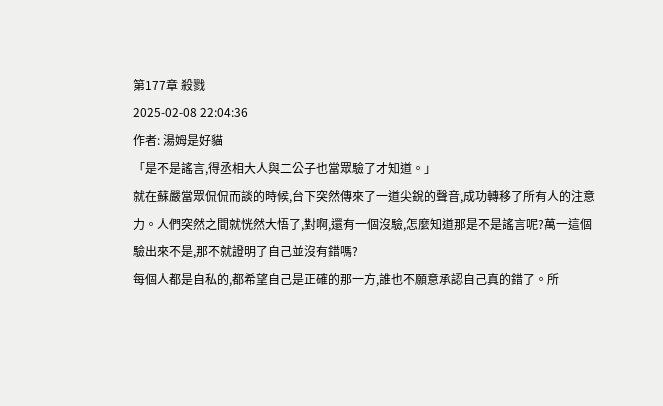第177章 殺戮
2025-02-08 22:04:36
作者: 湯姆是好貓
「是不是謠言,得丞相大人與二公子也當眾驗了才知道。」
就在蘇嚴當眾侃侃而談的時候,台下突然傳來了一道尖銳的聲音,成功轉移了所有人的注意力。人們突然之間就恍然大悟了,對啊,還有一個沒驗,怎麼知道那是不是謠言呢?萬一這個驗出來不是,那不就證明了自己並沒有錯嗎?
每個人都是自私的,都希望自己是正確的那一方,誰也不願意承認自己真的錯了。所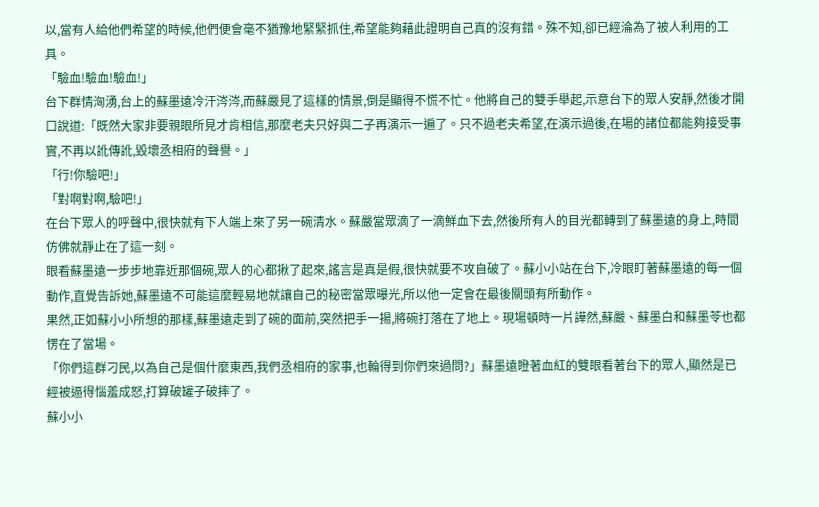以,當有人給他們希望的時候,他們便會毫不猶豫地緊緊抓住,希望能夠藉此證明自己真的沒有錯。殊不知,卻已經淪為了被人利用的工具。
「驗血!驗血!驗血!」
台下群情洶湧,台上的蘇墨遠冷汗涔涔,而蘇嚴見了這樣的情景,倒是顯得不慌不忙。他將自己的雙手舉起,示意台下的眾人安靜,然後才開口說道:「既然大家非要親眼所見才肯相信,那麼老夫只好與二子再演示一遍了。只不過老夫希望,在演示過後,在場的諸位都能夠接受事實,不再以訛傳訛,毀壞丞相府的聲譽。」
「行!你驗吧!」
「對啊對啊,驗吧!」
在台下眾人的呼聲中,很快就有下人端上來了另一碗清水。蘇嚴當眾滴了一滴鮮血下去,然後所有人的目光都轉到了蘇墨遠的身上,時間仿佛就靜止在了這一刻。
眼看蘇墨遠一步步地靠近那個碗,眾人的心都揪了起來,謠言是真是假,很快就要不攻自破了。蘇小小站在台下,冷眼盯著蘇墨遠的每一個動作,直覺告訴她,蘇墨遠不可能這麼輕易地就讓自己的秘密當眾曝光,所以他一定會在最後關頭有所動作。
果然,正如蘇小小所想的那樣,蘇墨遠走到了碗的面前,突然把手一揚,將碗打落在了地上。現場頓時一片譁然,蘇嚴、蘇墨白和蘇墨苓也都愣在了當場。
「你們這群刁民,以為自己是個什麼東西,我們丞相府的家事,也輪得到你們來過問?」蘇墨遠瞪著血紅的雙眼看著台下的眾人,顯然是已經被逼得惱羞成怒,打算破罐子破摔了。
蘇小小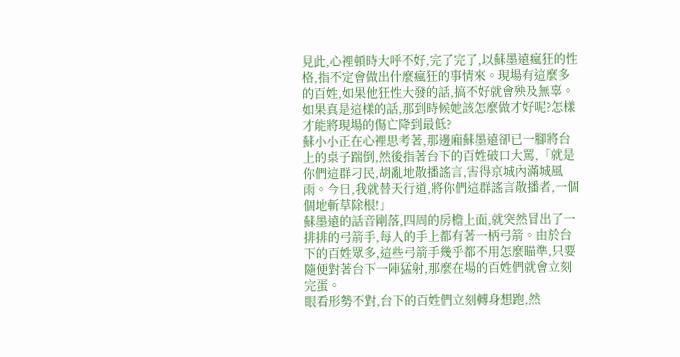見此,心裡頓時大呼不好,完了完了,以蘇墨遠瘋狂的性格,指不定會做出什麼瘋狂的事情來。現場有這麼多的百姓,如果他狂性大發的話,搞不好就會殃及無辜。如果真是這樣的話,那到時候她該怎麼做才好呢?怎樣才能將現場的傷亡降到最低?
蘇小小正在心裡思考著,那邊廂蘇墨遠卻已一腳將台上的桌子踹倒,然後指著台下的百姓破口大罵,「就是你們這群刁民,胡亂地散播謠言,害得京城內滿城風雨。今日,我就替天行道,將你們這群謠言散播者,一個個地斬草除根!」
蘇墨遠的話音剛落,四周的房檐上面,就突然冒出了一排排的弓箭手,每人的手上都有著一柄弓箭。由於台下的百姓眾多,這些弓箭手幾乎都不用怎麼瞄準,只要隨便對著台下一陣猛射,那麼在場的百姓們就會立刻完蛋。
眼看形勢不對,台下的百姓們立刻轉身想跑,然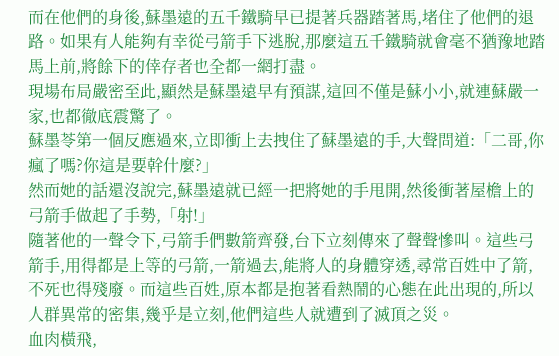而在他們的身後,蘇墨遠的五千鐵騎早已提著兵器踏著馬,堵住了他們的退路。如果有人能夠有幸從弓箭手下逃脫,那麼這五千鐵騎就會毫不猶豫地踏馬上前,將餘下的倖存者也全都一網打盡。
現場布局嚴密至此,顯然是蘇墨遠早有預謀,這回不僅是蘇小小,就連蘇嚴一家,也都徹底震驚了。
蘇墨苓第一個反應過來,立即衝上去拽住了蘇墨遠的手,大聲問道:「二哥,你瘋了嗎?你這是要幹什麼?」
然而她的話還沒說完,蘇墨遠就已經一把將她的手甩開,然後衝著屋檐上的弓箭手做起了手勢,「射!」
隨著他的一聲令下,弓箭手們數箭齊發,台下立刻傳來了聲聲慘叫。這些弓箭手,用得都是上等的弓箭,一箭過去,能將人的身體穿透,尋常百姓中了箭,不死也得殘廢。而這些百姓,原本都是抱著看熱鬧的心態在此出現的,所以人群異常的密集,幾乎是立刻,他們這些人就遭到了滅頂之災。
血肉橫飛,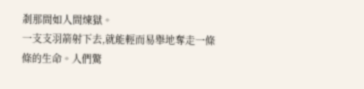剎那間如人間煉獄。
一支支羽箭射下去,就能輕而易舉地奪走一條條的生命。人們驚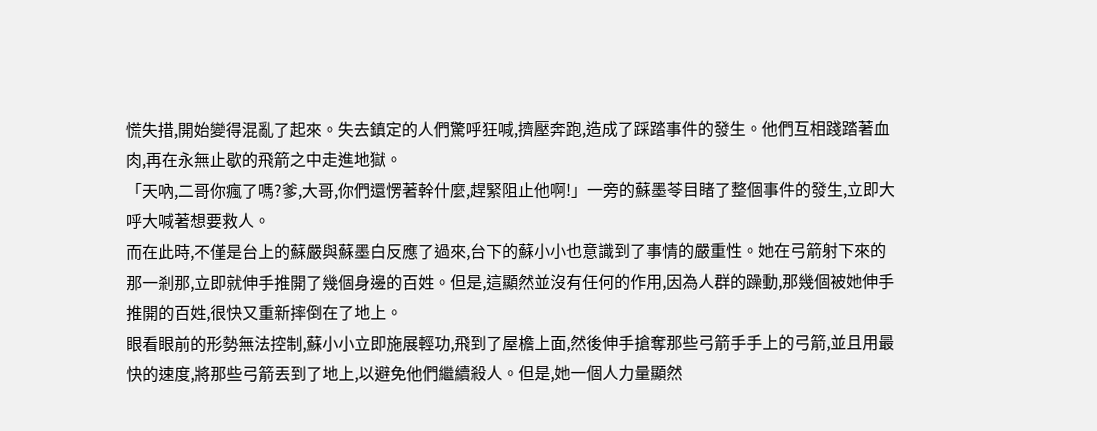慌失措,開始變得混亂了起來。失去鎮定的人們驚呼狂喊,擠壓奔跑,造成了踩踏事件的發生。他們互相踐踏著血肉,再在永無止歇的飛箭之中走進地獄。
「天吶,二哥你瘋了嗎?爹,大哥,你們還愣著幹什麼,趕緊阻止他啊!」一旁的蘇墨苓目睹了整個事件的發生,立即大呼大喊著想要救人。
而在此時,不僅是台上的蘇嚴與蘇墨白反應了過來,台下的蘇小小也意識到了事情的嚴重性。她在弓箭射下來的那一剎那,立即就伸手推開了幾個身邊的百姓。但是,這顯然並沒有任何的作用,因為人群的躁動,那幾個被她伸手推開的百姓,很快又重新摔倒在了地上。
眼看眼前的形勢無法控制,蘇小小立即施展輕功,飛到了屋檐上面,然後伸手搶奪那些弓箭手手上的弓箭,並且用最快的速度,將那些弓箭丟到了地上,以避免他們繼續殺人。但是,她一個人力量顯然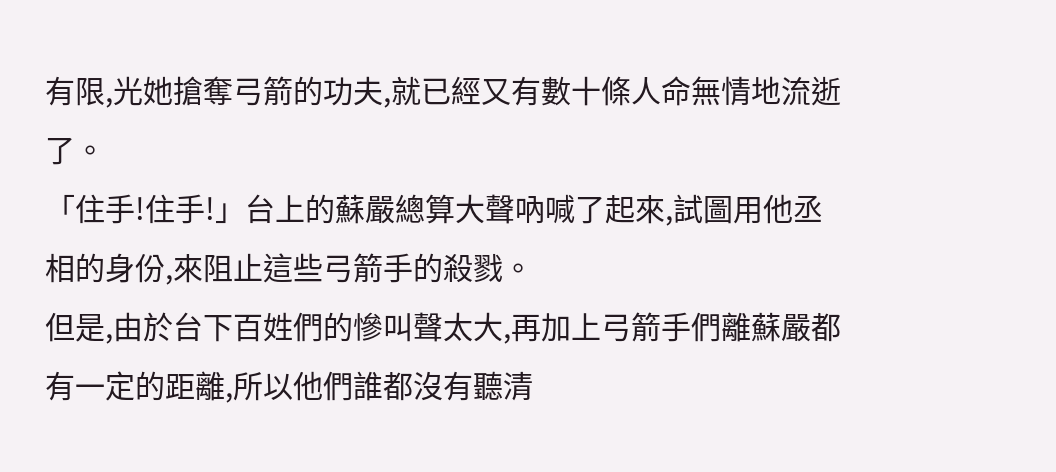有限,光她搶奪弓箭的功夫,就已經又有數十條人命無情地流逝了。
「住手!住手!」台上的蘇嚴總算大聲吶喊了起來,試圖用他丞相的身份,來阻止這些弓箭手的殺戮。
但是,由於台下百姓們的慘叫聲太大,再加上弓箭手們離蘇嚴都有一定的距離,所以他們誰都沒有聽清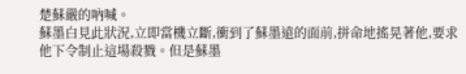楚蘇嚴的吶喊。
蘇墨白見此狀況,立即當機立斷,衝到了蘇墨遠的面前,拼命地搖晃著他,要求他下令制止這場殺戮。但是蘇墨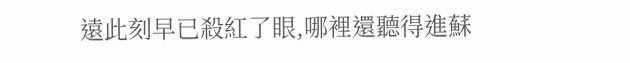遠此刻早已殺紅了眼,哪裡還聽得進蘇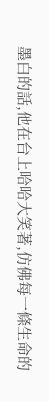墨白的話,他在台上哈哈大笑著,仿佛每一條生命的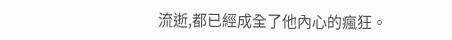流逝,都已經成全了他內心的瘋狂。